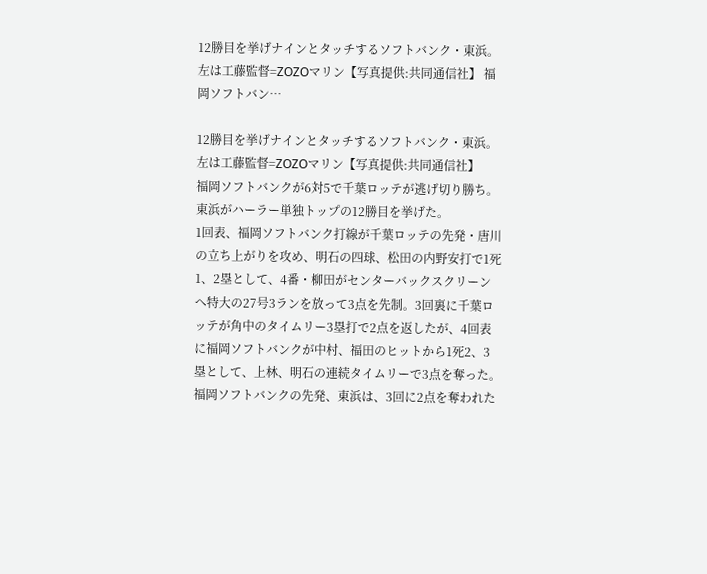12勝目を挙げナインとタッチするソフトバンク・東浜。左は工藤監督=ZOZOマリン【写真提供:共同通信社】 福岡ソフトバン…

12勝目を挙げナインとタッチするソフトバンク・東浜。左は工藤監督=ZOZOマリン【写真提供:共同通信社】
福岡ソフトバンクが6対5で千葉ロッテが逃げ切り勝ち。東浜がハーラー単独トップの12勝目を挙げた。
1回表、福岡ソフトバンク打線が千葉ロッテの先発・唐川の立ち上がりを攻め、明石の四球、松田の内野安打で1死1、2塁として、4番・柳田がセンターバックスクリーンへ特大の27号3ランを放って3点を先制。3回裏に千葉ロッテが角中のタイムリー3塁打で2点を返したが、4回表に福岡ソフトバンクが中村、福田のヒットから1死2、3塁として、上林、明石の連続タイムリーで3点を奪った。
福岡ソフトバンクの先発、東浜は、3回に2点を奪われた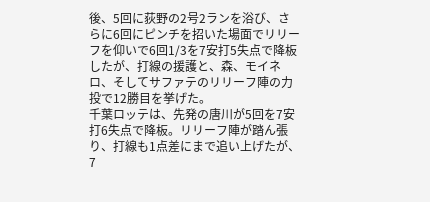後、5回に荻野の2号2ランを浴び、さらに6回にピンチを招いた場面でリリーフを仰いで6回1/3を7安打5失点で降板したが、打線の援護と、森、モイネロ、そしてサファテのリリーフ陣の力投で12勝目を挙げた。
千葉ロッテは、先発の唐川が5回を7安打6失点で降板。リリーフ陣が踏ん張り、打線も1点差にまで追い上げたが、7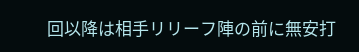回以降は相手リリーフ陣の前に無安打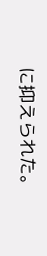に抑えられた。